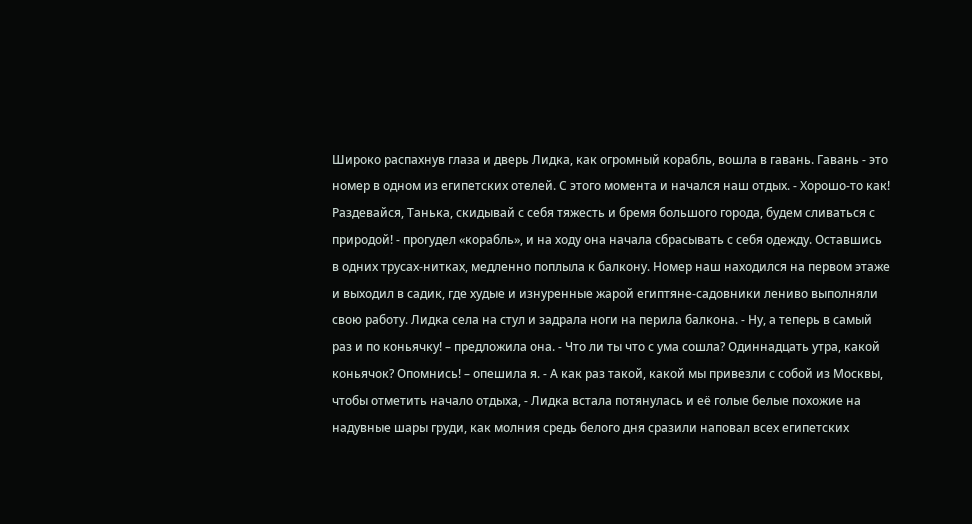Широко распахнув глаза и дверь Лидка, как огромный корабль, вошла в гавань. Гавань - это номер в одном из египетских отелей. С этого момента и начался наш отдых. - Хорошо-то как! Раздевайся, Танька, скидывай с себя тяжесть и бремя большого города, будем сливаться с природой! - прогудел «корабль», и на ходу она начала сбрасывать с себя одежду. Оставшись в одних трусах-нитках, медленно поплыла к балкону. Номер наш находился на первом этаже и выходил в садик, где худые и изнуренные жарой египтяне-садовники лениво выполняли свою работу. Лидка села на стул и задрала ноги на перила балкона. - Ну, а теперь в самый раз и по коньячку! – предложила она. - Что ли ты что с ума сошла? Одиннадцать утра, какой коньячок? Опомнись! – опешила я. - А как раз такой, какой мы привезли с собой из Москвы, чтобы отметить начало отдыха, - Лидка встала потянулась и её голые белые похожие на надувные шары груди, как молния средь белого дня сразили наповал всех египетских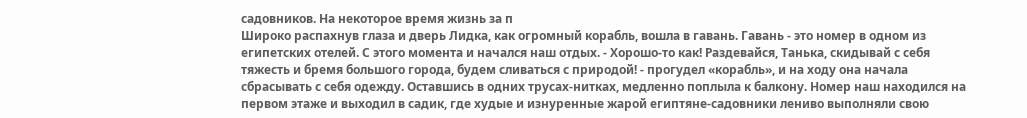садовников. На некоторое время жизнь за п
Широко распахнув глаза и дверь Лидка, как огромный корабль, вошла в гавань. Гавань - это номер в одном из египетских отелей. С этого момента и начался наш отдых. - Хорошо-то как! Раздевайся, Танька, скидывай с себя тяжесть и бремя большого города, будем сливаться с природой! - прогудел «корабль», и на ходу она начала сбрасывать с себя одежду. Оставшись в одних трусах-нитках, медленно поплыла к балкону. Номер наш находился на первом этаже и выходил в садик, где худые и изнуренные жарой египтяне-садовники лениво выполняли свою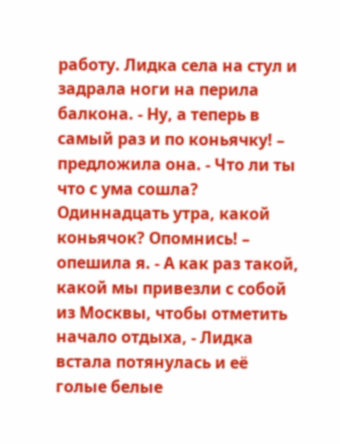работу. Лидка села на стул и задрала ноги на перила балкона. - Ну, а теперь в самый раз и по коньячку! – предложила она. - Что ли ты что с ума сошла? Одиннадцать утра, какой коньячок? Опомнись! – опешила я. - А как раз такой, какой мы привезли с собой из Москвы, чтобы отметить начало отдыха, - Лидка встала потянулась и её голые белые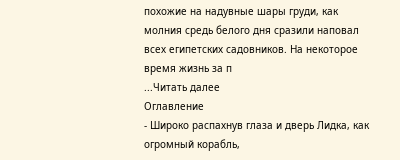похожие на надувные шары груди, как молния средь белого дня сразили наповал всех египетских садовников. На некоторое время жизнь за п
...Читать далее
Оглавление
- Широко распахнув глаза и дверь Лидка, как огромный корабль,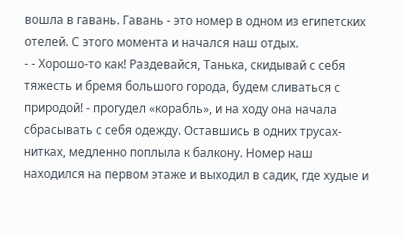вошла в гавань. Гавань - это номер в одном из египетских отелей. С этого момента и начался наш отдых.
- - Хорошо-то как! Раздевайся, Танька, скидывай с себя тяжесть и бремя большого города, будем сливаться с природой! - прогудел «корабль», и на ходу она начала сбрасывать с себя одежду. Оставшись в одних трусах-нитках, медленно поплыла к балкону. Номер наш находился на первом этаже и выходил в садик, где худые и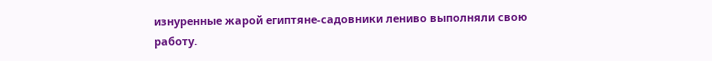изнуренные жарой египтяне-садовники лениво выполняли свою работу.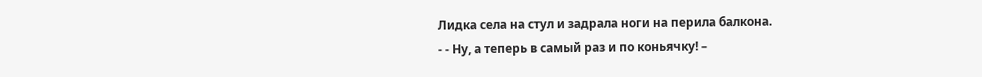Лидка села на стул и задрала ноги на перила балкона.
- - Ну, а теперь в самый раз и по коньячку! –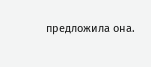предложила она.